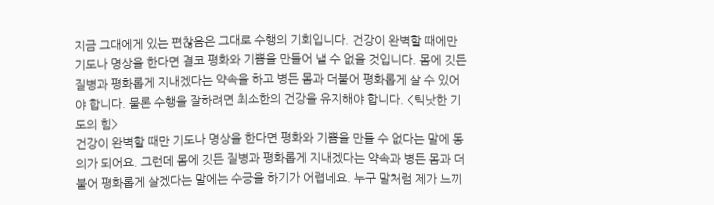지금 그대에게 있는 편찮음은 그대로 수행의 기회입니다. 건강이 완벽할 때에만 기도나 명상을 한다면 결코 평화와 기쁨을 만들어 낼 수 없을 것입니다. 몸에 깃든 질병과 평화롭게 지내겠다는 약속을 하고 병든 몸과 더불어 평화롭게 살 수 있어야 합니다. 물론 수행을 잘하려면 최소한의 건강을 유지해야 합니다. <틱낫한 기도의 힘>
건강이 완벽할 때만 기도나 명상을 한다면 평화와 기쁨을 만들 수 없다는 말에 동의가 되어요. 그런데 몸에 깃든 질병과 평화롭게 지내겠다는 약속과 병든 몸과 더불어 평화롭게 살겠다는 말에는 수긍을 하기가 어렵네요. 누구 말처럼 제가 느끼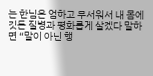는 한님은 엄하고 무서워서 내 몸에 깃든 질병과 평화롭게 살겠다 말하면 “말이 아닌 행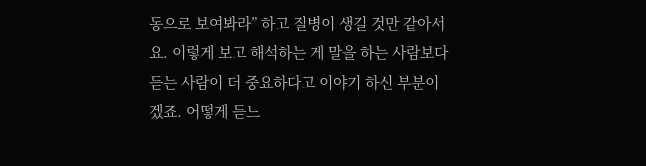동으로 보여봐라” 하고 질병이 생길 것만 같아서요. 이렇게 보고 해석하는 게 말을 하는 사람보다 듣는 사람이 더 중요하다고 이야기 하신 부분이겠죠. 어떻게 듣느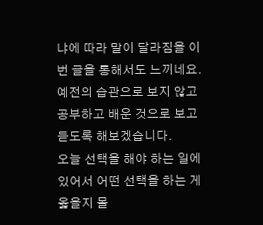냐에 따라 말이 달라짐을 이번 글을 통해서도 느끼네요. 예전의 습관으로 보지 않고 공부하고 배운 것으로 보고 듣도록 해보겠습니다.
오늘 선택을 해야 하는 일에 있어서 어떤 선택을 하는 게 옳을지 몰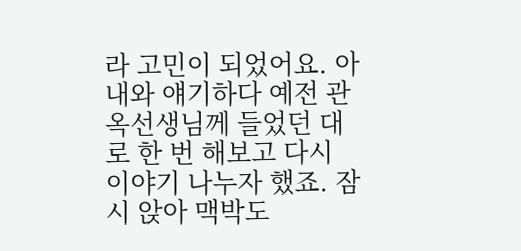라 고민이 되었어요. 아내와 얘기하다 예전 관옥선생님께 들었던 대로 한 번 해보고 다시 이야기 나누자 했죠. 잠시 앉아 맥박도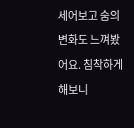세어보고 숨의 변화도 느껴봤어요. 침착하게 해보니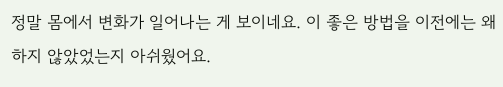정말 몸에서 변화가 일어나는 게 보이네요. 이 좋은 방법을 이전에는 왜 하지 않았었는지 아쉬웠어요.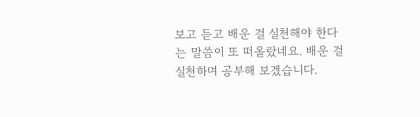보고 듣고 배운 걸 실천해야 한다는 말씀이 또 떠올랐네요. 배운 걸 실천하며 공부해 보겠습니다.